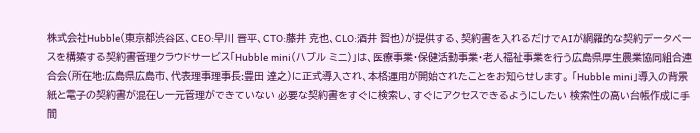株式会社Hubble(東京都渋谷区、CEO:早川 晋平、CTO:藤井 克也、CLO:酒井 智也)が提供する、契約書を入れるだけでAIが網羅的な契約データベースを構築する契約書管理クラウドサービス「Hubble mini(ハブル ミニ)」は、医療事業・保健活動事業・老人福祉事業を行う広島県厚生農業協同組合連合会(所在地:広島県広島市、代表理事理事長:豊田 達之)に正式導入され、本格運用が開始されたことをお知らせします。 「Hubble mini」導入の背景 紙と電子の契約書が混在し一元管理ができていない 必要な契約書をすぐに検索し、すぐにアクセスできるようにしたい 検索性の高い台帳作成に手間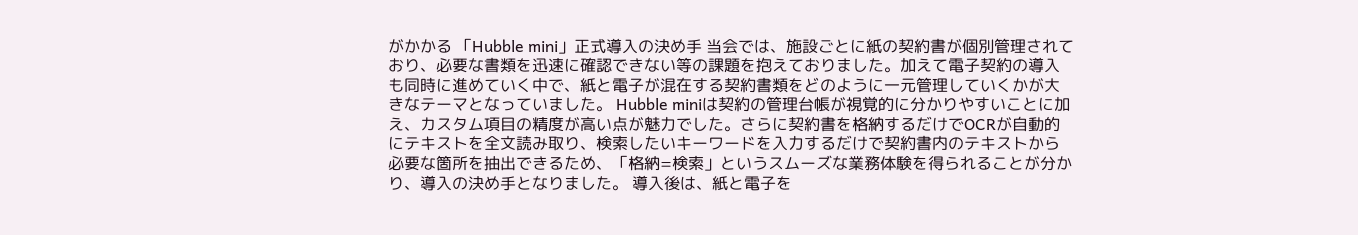がかかる 「Hubble mini」正式導入の決め手 当会では、施設ごとに紙の契約書が個別管理されており、必要な書類を迅速に確認できない等の課題を抱えておりました。加えて電子契約の導入も同時に進めていく中で、紙と電子が混在する契約書類をどのように一元管理していくかが大きなテーマとなっていました。 Hubble miniは契約の管理台帳が視覚的に分かりやすいことに加え、カスタム項目の精度が高い点が魅力でした。さらに契約書を格納するだけでOCRが自動的にテキストを全文読み取り、検索したいキーワードを入力するだけで契約書内のテキストから必要な箇所を抽出できるため、「格納=検索」というスムーズな業務体験を得られることが分かり、導入の決め手となりました。 導入後は、紙と電子を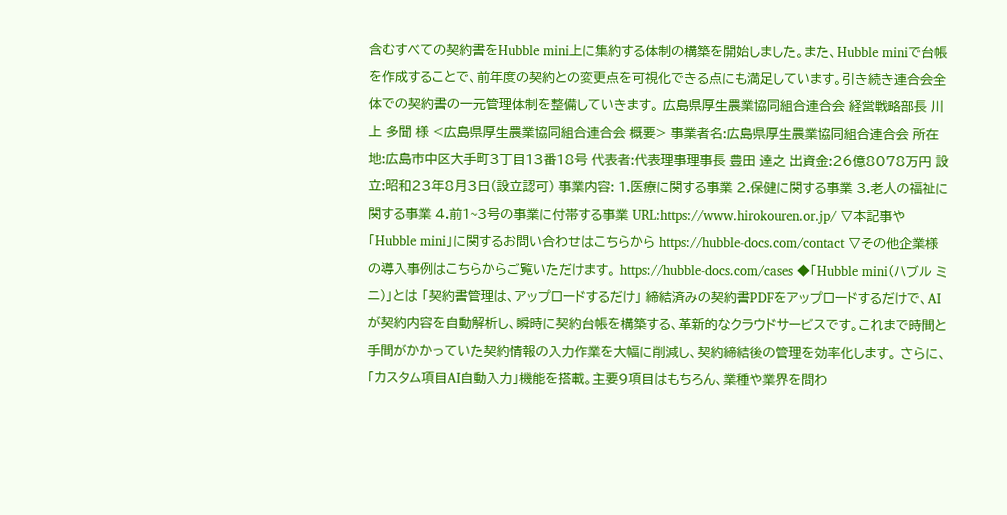含むすべての契約書をHubble mini上に集約する体制の構築を開始しました。また、Hubble miniで台帳を作成することで、前年度の契約との変更点を可視化できる点にも満足しています。引き続き連合会全体での契約書の一元管理体制を整備していきます。 広島県厚生農業協同組合連合会 経営戦略部長 川上 多聞 様 <広島県厚生農業協同組合連合会 概要> 事業者名:広島県厚生農業協同組合連合会 所在地:広島市中区大手町3丁目13番18号 代表者:代表理事理事長 豊田 達之 出資金:26億8078万円 設立:昭和23年8月3日(設立認可) 事業内容: 1.医療に関する事業 2.保健に関する事業 3.老人の福祉に関する事業 4.前1~3号の事業に付帯する事業 URL:https://www.hirokouren.or.jp/ ▽本記事や「Hubble mini」に関するお問い合わせはこちらから https://hubble-docs.com/contact ▽その他企業様の導入事例はこちらからご覧いただけます。 https://hubble-docs.com/cases ◆「Hubble mini(ハブル ミニ)」とは 「契約書管理は、アップロードするだけ」 締結済みの契約書PDFをアップロードするだけで、AIが契約内容を自動解析し、瞬時に契約台帳を構築する、革新的なクラウドサービスです。これまで時間と手間がかかっていた契約情報の入力作業を大幅に削減し、契約締結後の管理を効率化します。 さらに、「カスタム項目AI自動入力」機能を搭載。主要9項目はもちろん、業種や業界を問わ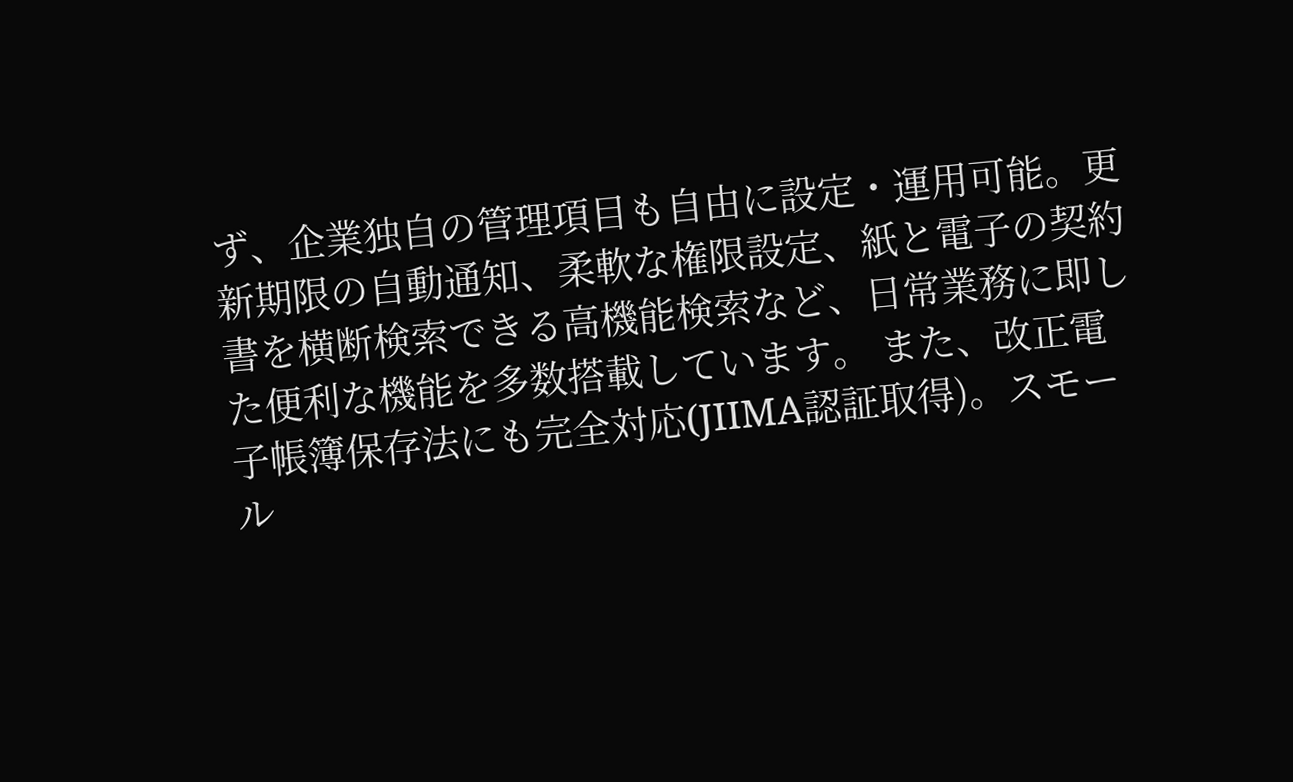ず、企業独自の管理項目も自由に設定・運用可能。更新期限の自動通知、柔軟な権限設定、紙と電子の契約書を横断検索できる高機能検索など、日常業務に即した便利な機能を多数搭載しています。 また、改正電子帳簿保存法にも完全対応(JIIMA認証取得)。スモール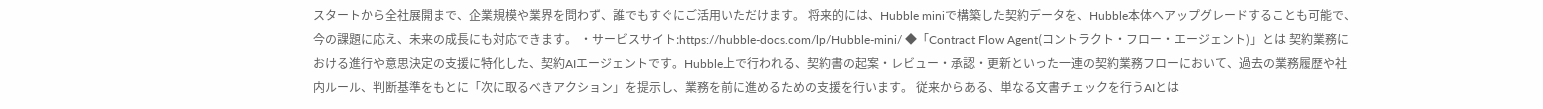スタートから全社展開まで、企業規模や業界を問わず、誰でもすぐにご活用いただけます。 将来的には、Hubble miniで構築した契約データを、Hubble本体へアップグレードすることも可能で、今の課題に応え、未来の成長にも対応できます。 ・サービスサイト:https://hubble-docs.com/lp/Hubble-mini/ ◆「Contract Flow Agent(コントラクト・フロー・エージェント)」とは 契約業務における進行や意思決定の支援に特化した、契約AIエージェントです。Hubble上で行われる、契約書の起案・レビュー・承認・更新といった一連の契約業務フローにおいて、過去の業務履歴や社内ルール、判断基準をもとに「次に取るべきアクション」を提示し、業務を前に進めるための支援を行います。 従来からある、単なる文書チェックを行うAIとは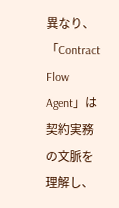異なり、「Contract Flow Agent」は契約実務の文脈を理解し、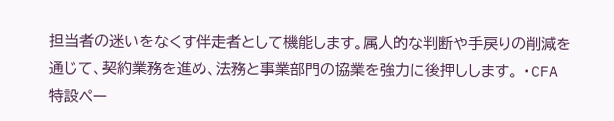担当者の迷いをなくす伴走者として機能します。属人的な判断や手戻りの削減を通じて、契約業務を進め、法務と事業部門の協業を強力に後押しします。 ・CFA特設ペー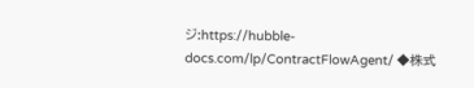ジ:https://hubble-docs.com/lp/ContractFlowAgent/ ◆株式